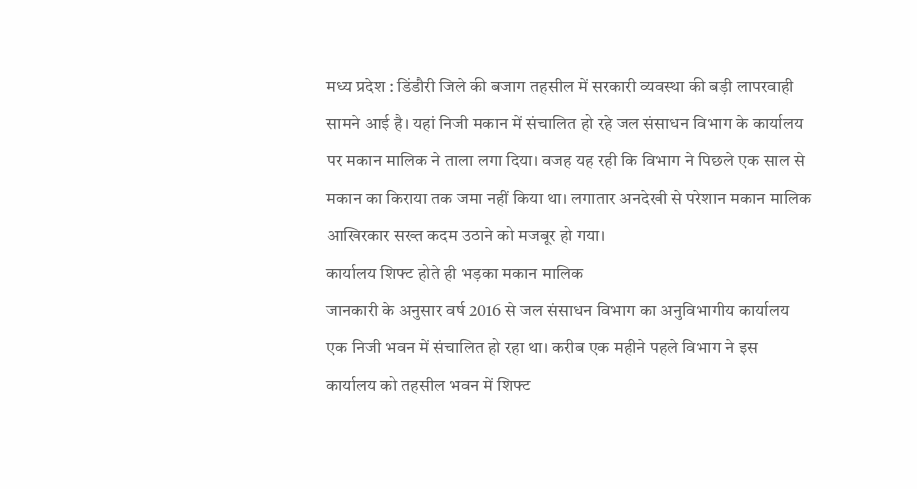मध्य प्रदेश : डिंडौरी जिले की बजाग तहसील में सरकारी व्यवस्था की बड़ी लापरवाही सामने आई है। यहां निजी मकान में संचालित हो रहे जल संसाधन विभाग के कार्यालय पर मकान मालिक ने ताला लगा दिया। वजह यह रही कि विभाग ने पिछले एक साल से मकान का किराया तक जमा नहीं किया था। लगातार अनदेखी से परेशान मकान मालिक आखिरकार सख्त कदम उठाने को मजबूर हो गया।
कार्यालय शिफ्ट होते ही भड़का मकान मालिक
जानकारी के अनुसार वर्ष 2016 से जल संसाधन विभाग का अनुविभागीय कार्यालय एक निजी भवन में संचालित हो रहा था। करीब एक महीने पहले विभाग ने इस कार्यालय को तहसील भवन में शिफ्ट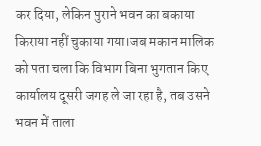कर दिया, लेकिन पुराने भवन का बकाया किराया नहीं चुकाया गया।जब मकान मालिक को पता चला कि विभाग बिना भुगतान किए कार्यालय दूसरी जगह ले जा रहा है, तब उसने भवन में ताला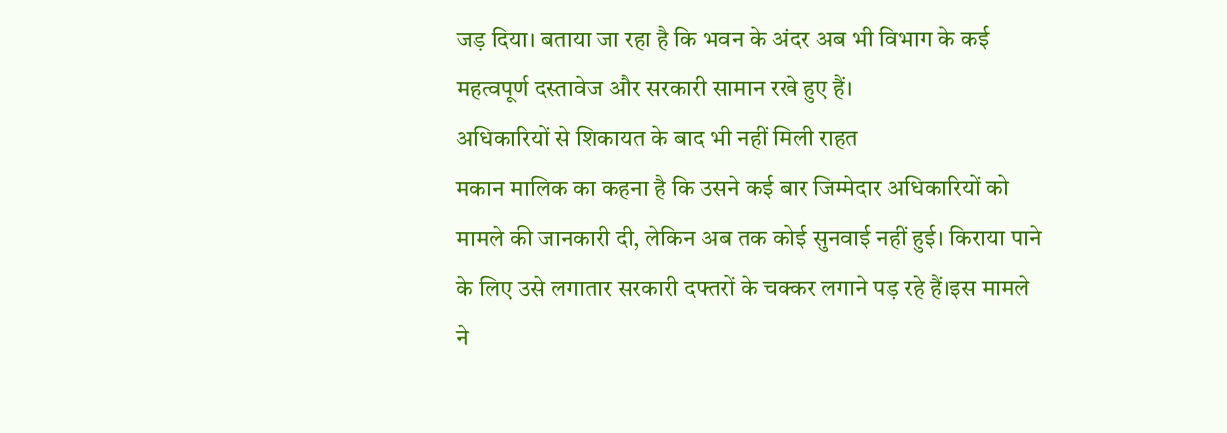जड़ दिया। बताया जा रहा है कि भवन के अंदर अब भी विभाग के कई महत्वपूर्ण दस्तावेज और सरकारी सामान रखे हुए हैं।
अधिकारियों से शिकायत के बाद भी नहीं मिली राहत
मकान मालिक का कहना है कि उसने कई बार जिम्मेदार अधिकारियों को मामले की जानकारी दी, लेकिन अब तक कोई सुनवाई नहीं हुई। किराया पाने के लिए उसे लगातार सरकारी दफ्तरों के चक्कर लगाने पड़ रहे हैं।इस मामले ने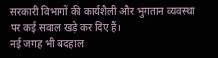सरकारी विभागों की कार्यशैली और भुगतान व्यवस्था पर कई सवाल खड़े कर दिए हैं।
नई जगह भी बदहाल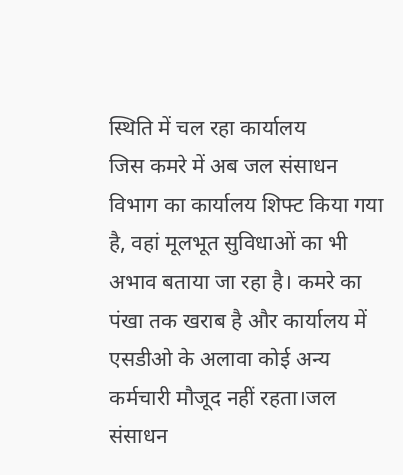स्थिति में चल रहा कार्यालय
जिस कमरे में अब जल संसाधन विभाग का कार्यालय शिफ्ट किया गया है, वहां मूलभूत सुविधाओं का भी अभाव बताया जा रहा है। कमरे का पंखा तक खराब है और कार्यालय में एसडीओ के अलावा कोई अन्य कर्मचारी मौजूद नहीं रहता।जल संसाधन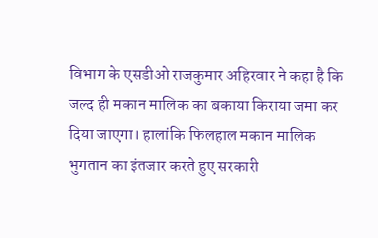विभाग के एसडीओ राजकुमार अहिरवार ने कहा है कि जल्द ही मकान मालिक का बकाया किराया जमा कर दिया जाएगा। हालांकि फिलहाल मकान मालिक भुगतान का इंतजार करते हुए सरकारी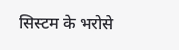सिस्टम के भरोसे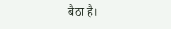बैठा है।